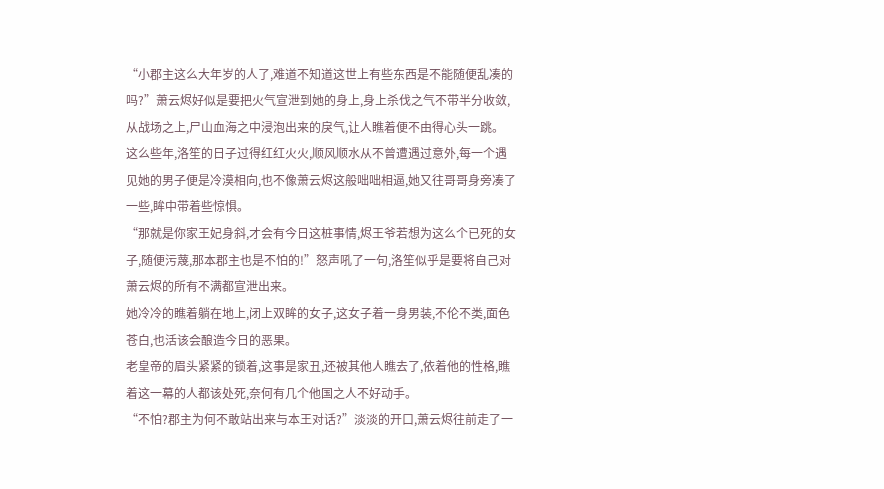“小郡主这么大年岁的人了,难道不知道这世上有些东西是不能随便乱凑的吗?”萧云烬好似是要把火气宣泄到她的身上,身上杀伐之气不带半分收敛,从战场之上,尸山血海之中浸泡出来的戾气,让人瞧着便不由得心头一跳。
这么些年,洛笙的日子过得红红火火,顺风顺水从不曾遭遇过意外,每一个遇见她的男子便是冷漠相向,也不像萧云烬这般咄咄相逼,她又往哥哥身旁凑了一些,眸中带着些惊惧。
“那就是你家王妃身斜,才会有今日这桩事情,烬王爷若想为这么个已死的女子,随便污蔑,那本郡主也是不怕的!”怒声吼了一句,洛笙似乎是要将自己对萧云烬的所有不满都宣泄出来。
她冷冷的瞧着躺在地上,闭上双眸的女子,这女子着一身男装,不伦不类,面色苍白,也活该会酿造今日的恶果。
老皇帝的眉头紧紧的锁着,这事是家丑,还被其他人瞧去了,依着他的性格,瞧着这一幕的人都该处死,奈何有几个他国之人不好动手。
“不怕?郡主为何不敢站出来与本王对话?”淡淡的开口,萧云烬往前走了一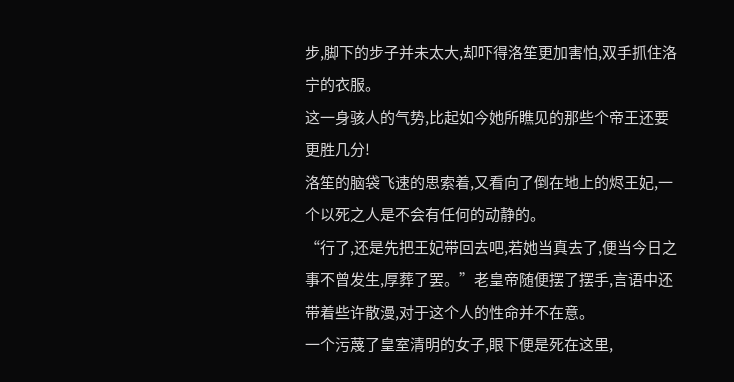步,脚下的步子并未太大,却吓得洛笙更加害怕,双手抓住洛宁的衣服。
这一身骇人的气势,比起如今她所瞧见的那些个帝王还要更胜几分!
洛笙的脑袋飞速的思索着,又看向了倒在地上的烬王妃,一个以死之人是不会有任何的动静的。
“行了,还是先把王妃带回去吧,若她当真去了,便当今日之事不曾发生,厚葬了罢。”老皇帝随便摆了摆手,言语中还带着些许散漫,对于这个人的性命并不在意。
一个污蔑了皇室清明的女子,眼下便是死在这里,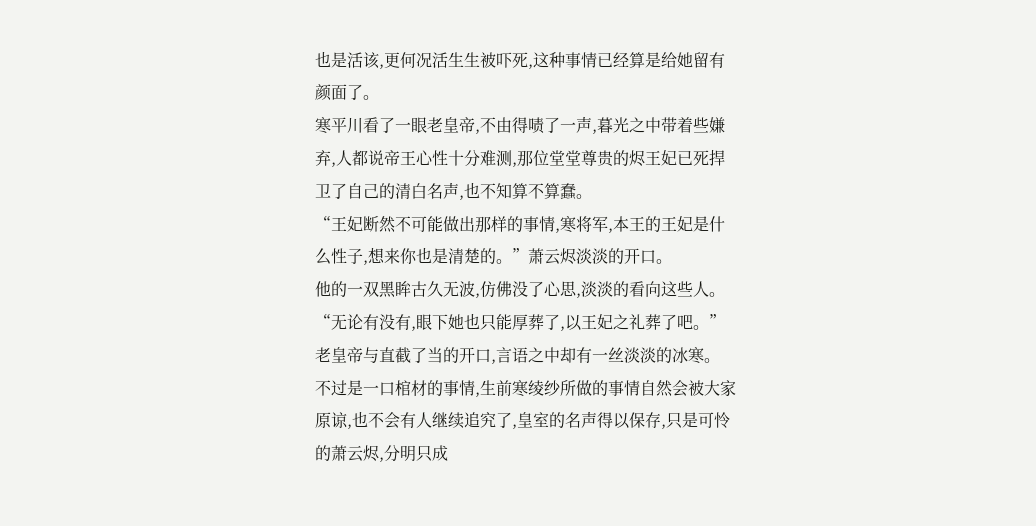也是活该,更何况活生生被吓死,这种事情已经算是给她留有颜面了。
寒平川看了一眼老皇帝,不由得啧了一声,暮光之中带着些嫌弃,人都说帝王心性十分难测,那位堂堂尊贵的烬王妃已死捍卫了自己的清白名声,也不知算不算蠢。
“王妃断然不可能做出那样的事情,寒将军,本王的王妃是什么性子,想来你也是清楚的。”萧云烬淡淡的开口。
他的一双黑眸古久无波,仿佛没了心思,淡淡的看向这些人。
“无论有没有,眼下她也只能厚葬了,以王妃之礼葬了吧。”老皇帝与直截了当的开口,言语之中却有一丝淡淡的冰寒。
不过是一口棺材的事情,生前寒绫纱所做的事情自然会被大家原谅,也不会有人继续追究了,皇室的名声得以保存,只是可怜的萧云烬,分明只成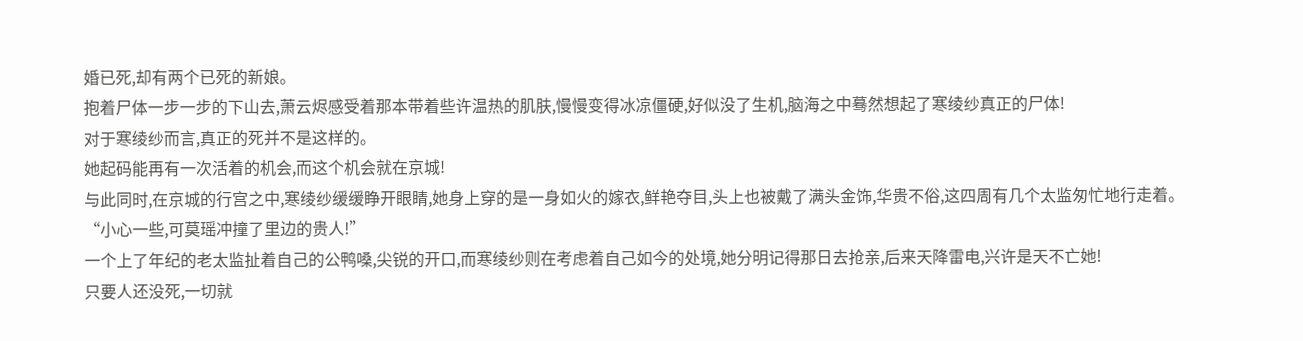婚已死,却有两个已死的新娘。
抱着尸体一步一步的下山去,萧云烬感受着那本带着些许温热的肌肤,慢慢变得冰凉僵硬,好似没了生机,脑海之中蓦然想起了寒绫纱真正的尸体!
对于寒绫纱而言,真正的死并不是这样的。
她起码能再有一次活着的机会,而这个机会就在京城!
与此同时,在京城的行宫之中,寒绫纱缓缓睁开眼睛,她身上穿的是一身如火的嫁衣,鲜艳夺目,头上也被戴了满头金饰,华贵不俗,这四周有几个太监匆忙地行走着。
“小心一些,可莫瑶冲撞了里边的贵人!”
一个上了年纪的老太监扯着自己的公鸭嗓,尖锐的开口,而寒绫纱则在考虑着自己如今的处境,她分明记得那日去抢亲,后来天降雷电,兴许是天不亡她!
只要人还没死,一切就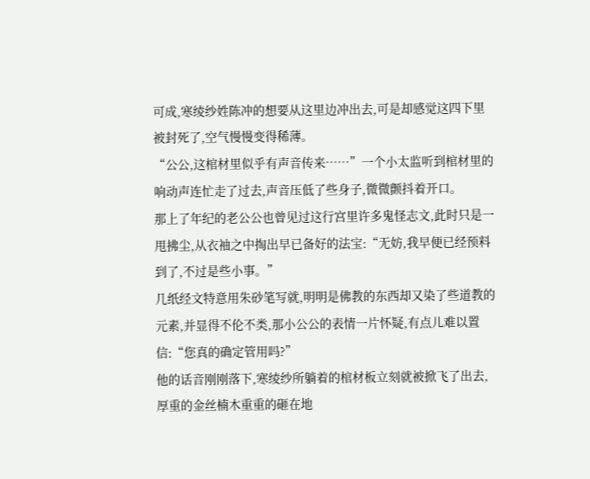可成,寒绫纱姓陈冲的想要从这里边冲出去,可是却感觉这四下里被封死了,空气慢慢变得稀薄。
“公公,这棺材里似乎有声音传来……”一个小太监听到棺材里的响动声连忙走了过去,声音压低了些身子,微微颤抖着开口。
那上了年纪的老公公也曾见过这行宫里许多鬼怪志文,此时只是一甩拂尘,从衣袖之中掏出早已备好的法宝:“无妨,我早便已经预料到了,不过是些小事。”
几纸经文特意用朱砂笔写就,明明是佛教的东西却又染了些道教的元素,并显得不伦不类,那小公公的表情一片怀疑,有点儿难以置信:“您真的确定管用吗?”
他的话音刚刚落下,寒绫纱所躺着的棺材板立刻就被掀飞了出去,厚重的金丝楠木重重的砸在地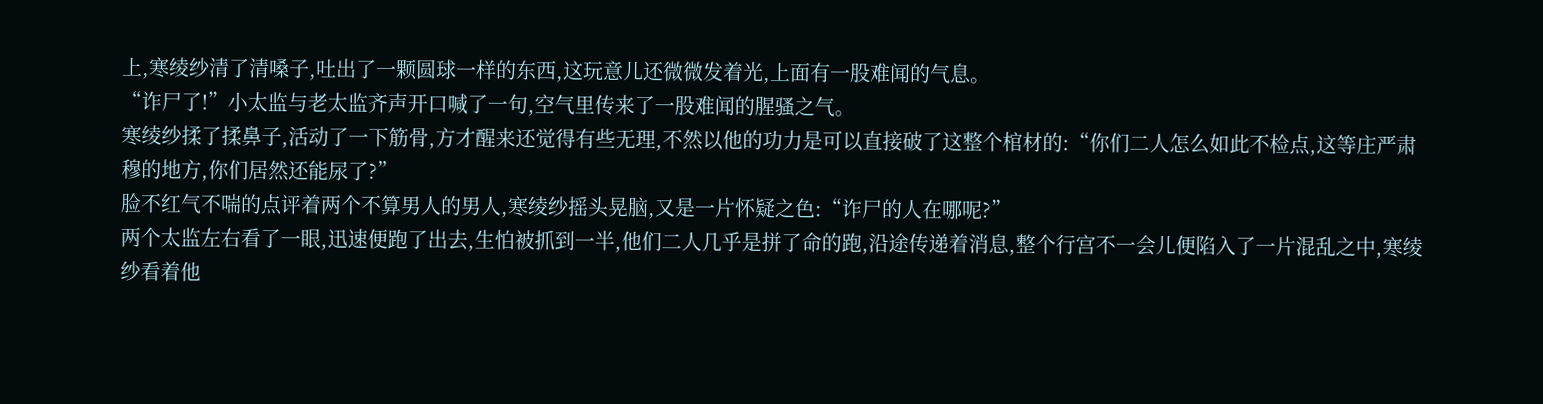上,寒绫纱清了清嗓子,吐出了一颗圆球一样的东西,这玩意儿还微微发着光,上面有一股难闻的气息。
“诈尸了!”小太监与老太监齐声开口喊了一句,空气里传来了一股难闻的腥骚之气。
寒绫纱揉了揉鼻子,活动了一下筋骨,方才醒来还觉得有些无理,不然以他的功力是可以直接破了这整个棺材的:“你们二人怎么如此不检点,这等庄严肃穆的地方,你们居然还能尿了?”
脸不红气不喘的点评着两个不算男人的男人,寒绫纱摇头晃脑,又是一片怀疑之色:“诈尸的人在哪呢?”
两个太监左右看了一眼,迅速便跑了出去,生怕被抓到一半,他们二人几乎是拼了命的跑,沿途传递着消息,整个行宫不一会儿便陷入了一片混乱之中,寒绫纱看着他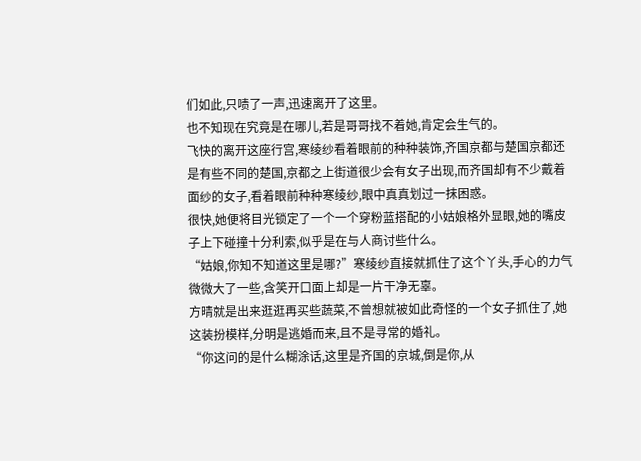们如此,只啧了一声,迅速离开了这里。
也不知现在究竟是在哪儿,若是哥哥找不着她,肯定会生气的。
飞快的离开这座行宫,寒绫纱看着眼前的种种装饰,齐国京都与楚国京都还是有些不同的楚国,京都之上街道很少会有女子出现,而齐国却有不少戴着面纱的女子,看着眼前种种寒绫纱,眼中真真划过一抹困惑。
很快,她便将目光锁定了一个一个穿粉蓝搭配的小姑娘格外显眼,她的嘴皮子上下碰撞十分利索,似乎是在与人商讨些什么。
“姑娘,你知不知道这里是哪?”寒绫纱直接就抓住了这个丫头,手心的力气微微大了一些,含笑开口面上却是一片干净无辜。
方晴就是出来逛逛再买些蔬菜,不曾想就被如此奇怪的一个女子抓住了,她这装扮模样,分明是逃婚而来,且不是寻常的婚礼。
“你这问的是什么糊涂话,这里是齐国的京城,倒是你,从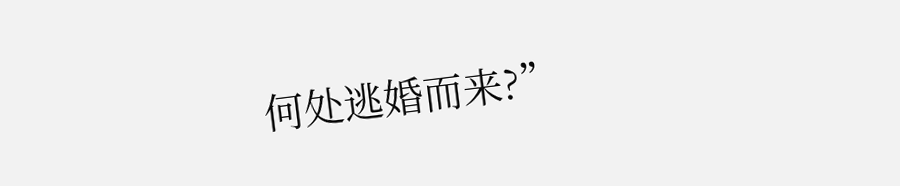何处逃婚而来?”